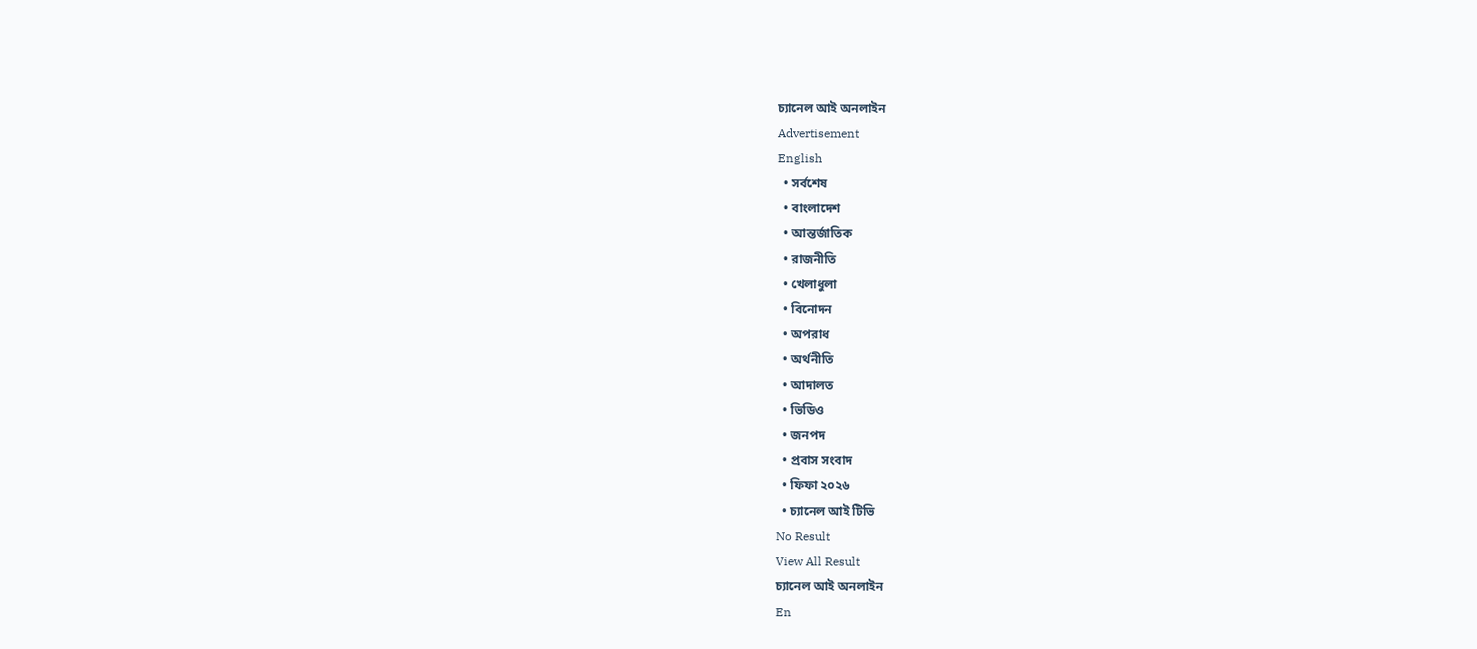চ্যানেল আই অনলাইন
Advertisement
English
  • সর্বশেষ
  • বাংলাদেশ
  • আন্তর্জাতিক
  • রাজনীতি
  • খেলাধুলা
  • বিনোদন
  • অপরাধ
  • অর্থনীতি
  • আদালত
  • ভিডিও
  • জনপদ
  • প্রবাস সংবাদ
  • ফিফা ২০২৬
  • চ্যানেল আই টিভি
No Result
View All Result
চ্যানেল আই অনলাইন
En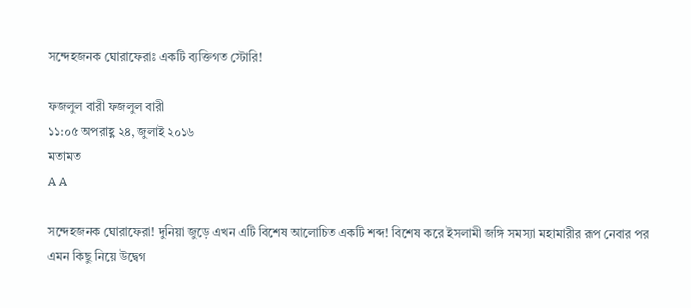সন্দেহজনক ঘোরাফেরাঃ একটি ব্যক্তিগত স্টোরি!

ফজলুল বারী ফজলুল বারী
১১:০৫ অপরাহ্ণ ২৪, জুলাই ২০১৬
মতামত
A A

সন্দেহজনক ঘোরাফেরা! দুনিয়া জুড়ে এখন এটি বিশেষ আলোচিত একটি শব্দ! বিশেষ করে ইসলামী জঙ্গি সমস্যা মহামারীর রূপ নেবার পর এমন কিছু নিয়ে উদ্বেগ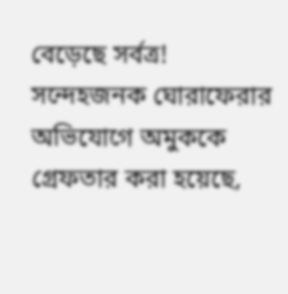বেড়েছে সর্বত্র! সন্দেহজনক ঘোরাফেরার অভিযোগে অমুককে গ্রেফতার করা হয়েছে,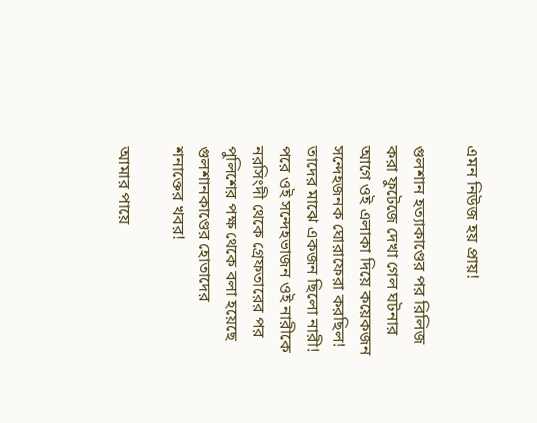এমন নিউজ হয় প্রায়!

গুলশান হত্যাকাণ্ডের পর রিলিজ করা ফুটেজে দেখা গেল ঘটনার আগে ওই এলাকা দিয়ে কয়েকজন সন্দেহজনক ঘোরাফেরা করছিল! তাদের মাঝে একজন ছিলো নারী! পরে ওই সন্দেহভাজন ওই নারীকে নরসিংদী থেকে গ্রেফতারের পর পুলিশের পক্ষ থেকে বলা হয়েছে গুলশানকাণ্ডের হোতাদের শনাক্তের খবর!

আমার পায়ে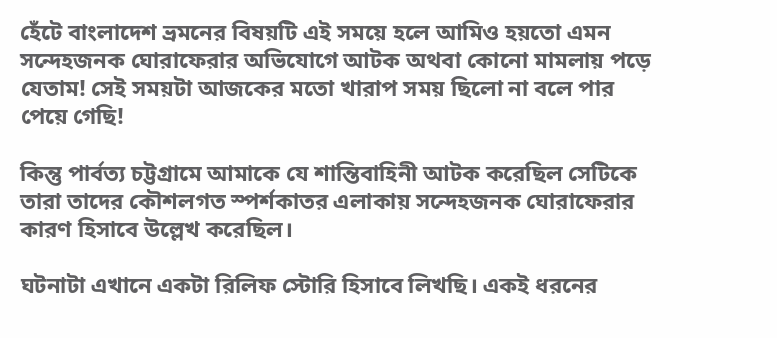হেঁটে বাংলাদেশ ভ্রমনের বিষয়টি এই সময়ে হলে আমিও হয়তো এমন সন্দেহজনক ঘোরাফেরার অভিযোগে আটক অথবা কোনো মামলায় পড়ে যেতাম! সেই সময়টা আজকের মতো খারাপ সময় ছিলো না বলে পার পেয়ে গেছি!

কিন্তু পার্বত্য চট্টগ্রামে আমাকে যে শান্তিবাহিনী আটক করেছিল সেটিকে তারা তাদের কৌশলগত স্পর্শকাতর এলাকায় সন্দেহজনক ঘোরাফেরার কারণ হিসাবে উল্লেখ করেছিল।

ঘটনাটা এখানে একটা রিলিফ স্টোরি হিসাবে লিখছি। একই ধরনের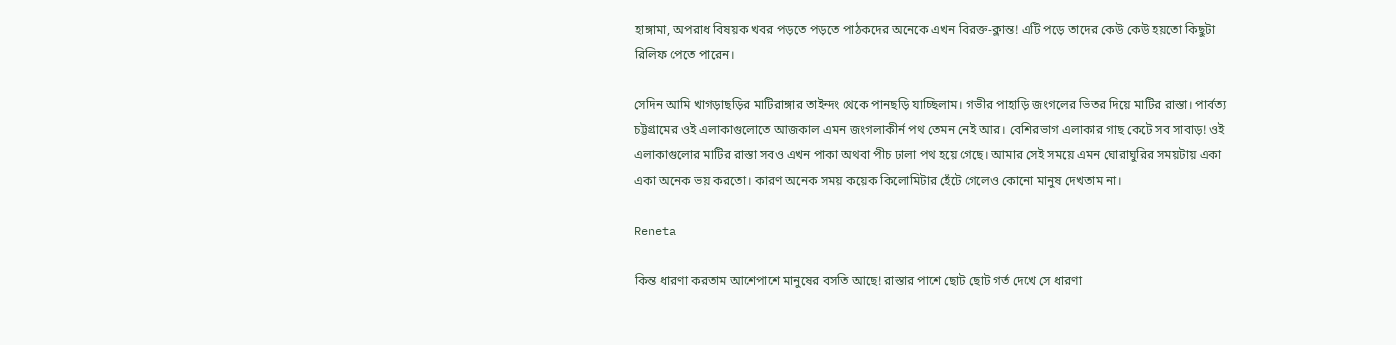হাঙ্গামা, অপরাধ বিষয়ক খবর পড়তে পড়তে পাঠকদের অনেকে এখন বিরক্ত-ক্লান্ত! এটি পড়ে তাদের কেউ কেউ হয়তো কিছুটা রিলিফ পেতে পারেন।

সেদিন আমি খাগড়াছড়ির মাটিরাঙ্গার তাইন্দং থেকে পানছড়ি যাচ্ছিলাম। গভীর পাহাড়ি জংগলের ভিতর দিয়ে মাটির রাস্তা। পার্বত্য চট্টগ্রামের ওই এলাকাগুলোতে আজকাল এমন জংগলাকীর্ন পথ তেমন নেই আর। বেশিরভাগ এলাকার গাছ কেটে সব সাবাড়! ওই এলাকাগুলোর মাটির রাস্তা সবও এখন পাকা অথবা পীচ ঢালা পথ হয়ে গেছে। আমার সেই সময়ে এমন ঘোরাঘুরির সময়টায় একা একা অনেক ভয় করতো। কারণ অনেক সময় কয়েক কিলোমিটার হেঁটে গেলেও কোনো মানুষ দেখতাম না।

Reneta

কিন্ত ধারণা করতাম আশেপাশে মানুষের বসতি আছে! রাস্তার পাশে ছোট ছোট গর্ত দেখে সে ধারণা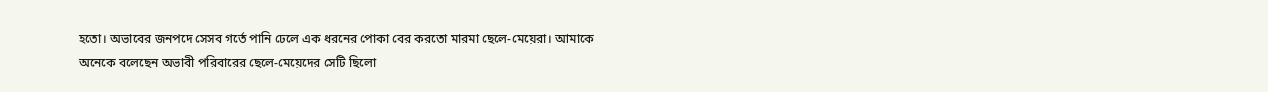হতো। অভাবের জনপদে সেসব গর্তে পানি ঢেলে এক ধরনের পোকা বের করতো মারমা ছেলে-মেয়েরা। আমাকে অনেকে বলেছেন অভাবী পরিবারের ছেলে-মেয়েদের সেটি ছিলো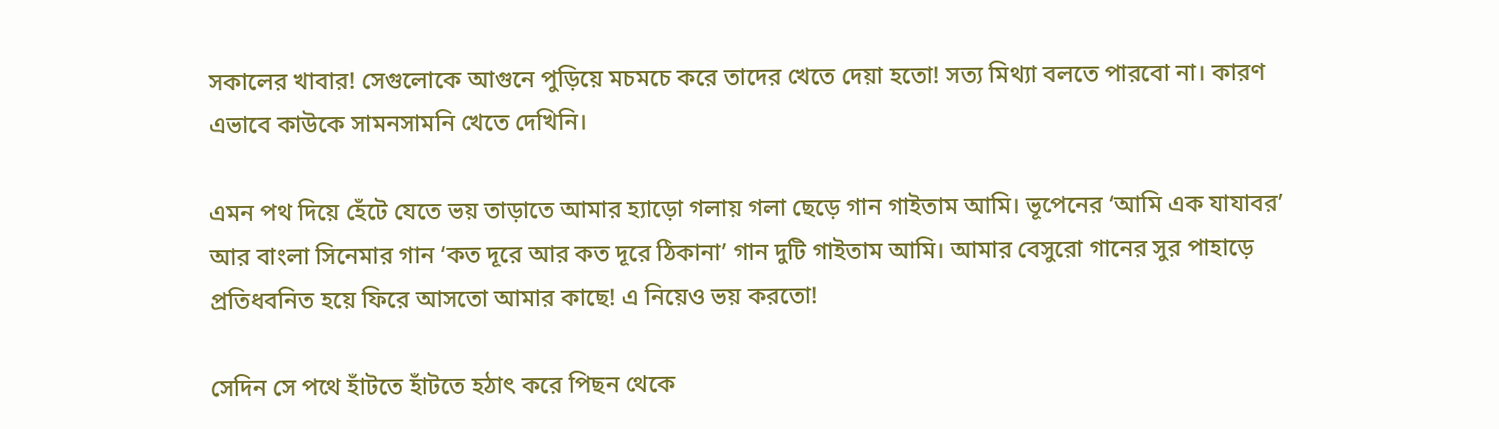সকালের খাবার! সেগুলোকে আগুনে পুড়িয়ে মচমচে করে তাদের খেতে দেয়া হতো! সত্য মিথ্যা বলতে পারবো না। কারণ এভাবে কাউকে সামনসামনি খেতে দেখিনি।

এমন পথ দিয়ে হেঁটে যেতে ভয় তাড়াতে আমার হ্যাড়ো গলায় গলা ছেড়ে গান গাইতাম আমি। ভূপেনের ‘আমি এক যাযাবর’ আর বাংলা সিনেমার গান ‘কত দূরে আর কত দূরে ঠিকানা’ গান দুটি গাইতাম আমি। আমার বেসুরো গানের সুর পাহাড়ে প্রতিধবনিত হয়ে ফিরে আসতো আমার কাছে! এ নিয়েও ভয় করতো!

সেদিন সে পথে হাঁটতে হাঁটতে হঠাৎ করে পিছন থেকে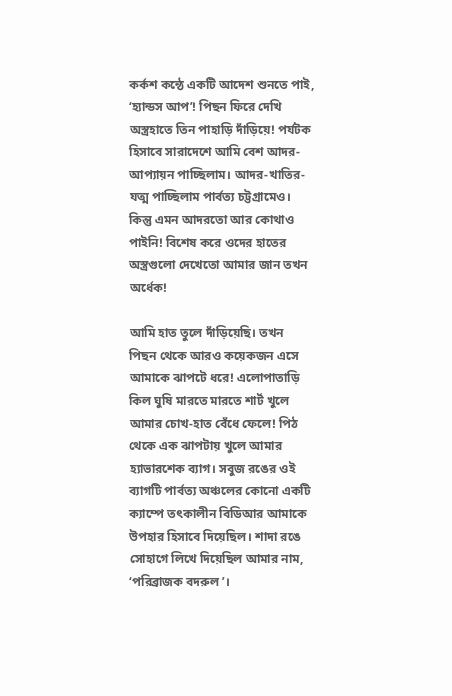কর্কশ কন্ঠে একটি আদেশ শুনতে পাই, ‘হ্যান্ডস আপ’! পিছন ফিরে দেখি অস্ত্রহাতে তিন পাহাড়ি দাঁড়িয়ে! পর্যটক হিসাবে সারাদেশে আমি বেশ আদর-আপ্যায়ন পাচ্ছিলাম। আদর-খাতির-যত্ম পাচ্ছিলাম পার্বত্য চট্টগ্রামেও। কিন্তু এমন আদরতো আর কোথাও পাইনি! বিশেষ করে ওদের হাতের অস্ত্রগুলো দেখেতো আমার জান তখন অর্ধেক!

আমি হাত তুলে দাঁড়িয়েছি। তখন পিছন থেকে আরও কয়েকজন এসে আমাকে ঝাপটে ধরে! এলোপাতাড়ি কিল ঘুষি মারতে মারতে শার্ট খুলে আমার চোখ-হাত বেঁধে ফেলে! পিঠ থেকে এক ঝাপটায় খুলে আমার হ্যাভারশেক ব্যাগ। সবুজ রঙের ওই ব্যাগটি পার্বত্য অঞ্চলের কোনো একটি ক্যাম্পে তৎকালীন বিডিআর আমাকে উপহার হিসাবে দিয়েছিল। শাদা রঙে সোহাগে লিখে দিয়েছিল আমার নাম, ‘পরিব্রাজক বদরুল’।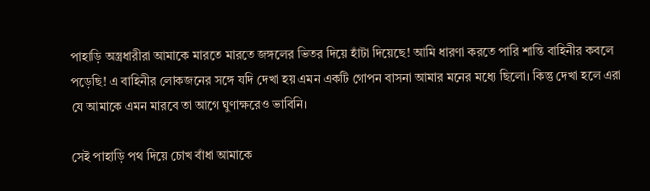পাহাড়ি অস্ত্রধারীরা আমাকে মারতে মারতে জঙ্গলের ভিতর দিয়ে হাঁটা দিয়েছে! আমি ধারণা করতে পারি শান্তি বাহিনীর কবলে পড়েছি! এ বাহিনীর লোকজনের সঙ্গে যদি দেখা হয় এমন একটি গোপন বাসনা আমার মনের মধ্যে ছিলো। কিন্তু দেখা হলে এরা যে আমাকে এমন মারবে তা আগে ঘুণাক্ষরেও ভাবিনি।

সেই পাহাড়ি পথ দিয়ে চোখ বাঁধা আমাকে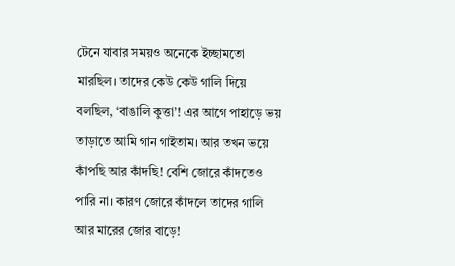টেনে যাবার সময়ও অনেকে ইচ্ছামতো মারছিল। তাদের কেউ কেউ গালি দিয়ে বলছিল, ‘বাঙালি কুত্তা’! এর আগে পাহাড়ে ভয় তাড়াতে আমি গান গাইতাম। আর তখন ভয়ে কাঁপছি আর কাঁদছি! বেশি জোরে কাঁদতেও পারি না। কারণ জোরে কাঁদলে তাদের গালি আর মারের জোর বাড়ে!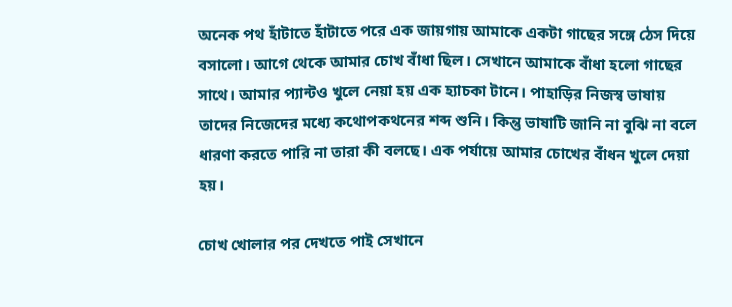অনেক পথ হাঁটাতে হাঁটাতে পরে এক জায়গায় আমাকে একটা গাছের সঙ্গে ঠেস দিয়ে বসালো। আগে থেকে আমার চোখ বাঁধা ছিল। সেখানে আমাকে বাঁধা হলো গাছের সাথে। আমার প্যান্টও খুলে নেয়া হয় এক হ্যাচকা টানে। পাহাড়ির নিজস্ব ভাষায় তাদের নিজেদের মধ্যে কথোপকথনের শব্দ শুনি। কিন্তু ভাষাটি জানি না বুঝি না বলে ধারণা করতে পারি না তারা কী বলছে। এক পর্যায়ে আমার চোখের বাঁধন খুলে দেয়া হয়।

চোখ খোলার পর দেখতে পাই সেখানে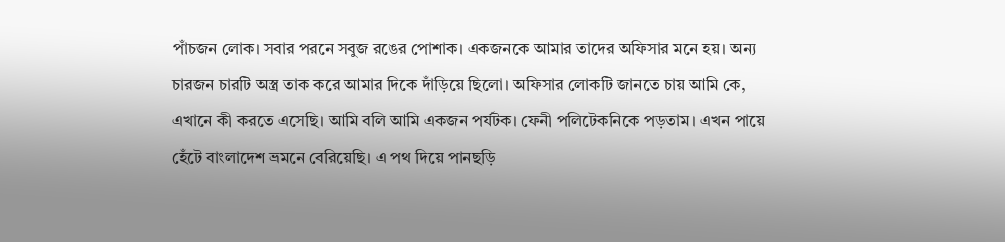পাঁচজন লোক। সবার পরনে সবুজ রঙের পোশাক। একজনকে আমার তাদের অফিসার মনে হয়। অন্য চারজন চারটি অস্ত্র তাক করে আমার দিকে দাঁড়িয়ে ছিলো। অফিসার লোকটি জানতে চায় আমি কে, এখানে কী করতে এসেছি। আমি বলি আমি একজন পর্যটক। ফেনী পলিটেকনিকে পড়তাম। এখন পায়ে হেঁটে বাংলাদেশ ভ্রমনে বেরিয়েছি। এ পথ দিয়ে পানছড়ি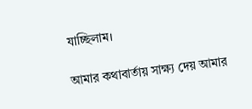যাচ্ছিলাম।

আমার কথাবার্তায় সাক্ষ্য দেয় আমার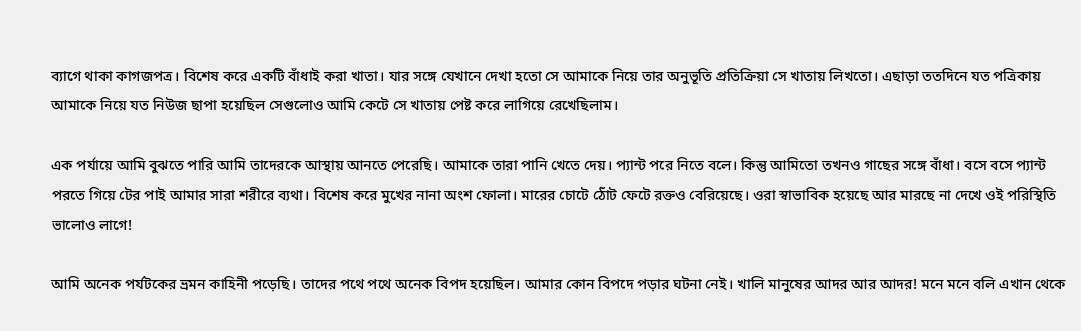ব্যাগে থাকা কাগজপত্র। বিশেষ করে একটি বাঁধাই করা খাতা। যার সঙ্গে যেখানে দেখা হতো সে আমাকে নিয়ে তার অনুভূতি প্রতিক্রিয়া সে খাতায় লিখতো। এছাড়া ততদিনে যত পত্রিকায় আমাকে নিয়ে যত নিউজ ছাপা হয়েছিল সেগুলোও আমি কেটে সে খাতায় পেষ্ট করে লাগিয়ে রেখেছিলাম।

এক পর্যায়ে আমি বুঝতে পারি আমি তাদেরকে আস্থায় আনতে পেরেছি। আমাকে তারা পানি খেতে দেয়। প্যান্ট পরে নিতে বলে। কিন্তু আমিতো তখনও গাছের সঙ্গে বাঁধা। বসে বসে প্যান্ট পরতে গিয়ে টের পাই আমার সারা শরীরে ব্যথা। বিশেষ করে মুখের নানা অংশ ফোলা। মারের চোটে ঠোঁট ফেটে রক্তও বেরিয়েছে। ওরা স্বাভাবিক হয়েছে আর মারছে না দেখে ওই পরিস্থিতি ভালোও লাগে!

আমি অনেক পর্যটকের ভ্রমন কাহিনী পড়েছি। তাদের পথে পথে অনেক বিপদ হয়েছিল। আমার কোন বিপদে পড়ার ঘটনা নেই। খালি মানুষের আদর আর আদর! মনে মনে বলি এখান থেকে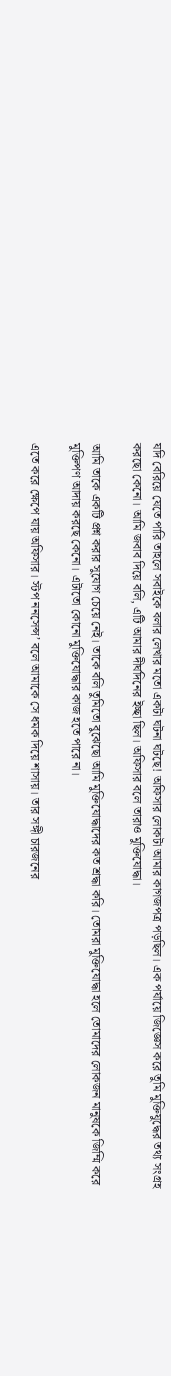যদি বেরিয়ে যেতে পারি তাহলে সবাইকে বলার লেখার মতো একটা ঘটনা ঘটছে! অফিসার লোকটা আমার কাগজপত্র পড়ছিল। এক পর্যায়ে জিজ্ঞেস করে তুমি মুক্তিযুদ্ধের তথ্য সংগ্রহ করছো কেনো। আমি জবাব দিয়ে বলি, এটি আমার দীর্ঘদিনের ইচ্ছা ছিল। অফিসার বলে তারাও মুক্তিযোদ্ধা।

আমি তাকে একটি প্রশ্ন করার সুযোগ চেয়ে নেই। তাকে বলি তুমিতো বুঝেছো আমি মুক্তিযোদ্ধাদের কত শ্রদ্ধা করি। তোমরা মুক্তিযোদ্ধা হলে তোমাদের লোকজন মানুষকে জিম্মি করে মুক্তিপণ আদায় করছে কেনো। এটাতো কোনো মুক্তিযোদ্ধার কাজ হতে পারে না।

এতে করে ক্ষেপে যায় অফিসার। স্টপ ননসেন্স’ বলে আমাকে সে ধমক দিয়ে শাসায়। তার সঙ্গী চারজনের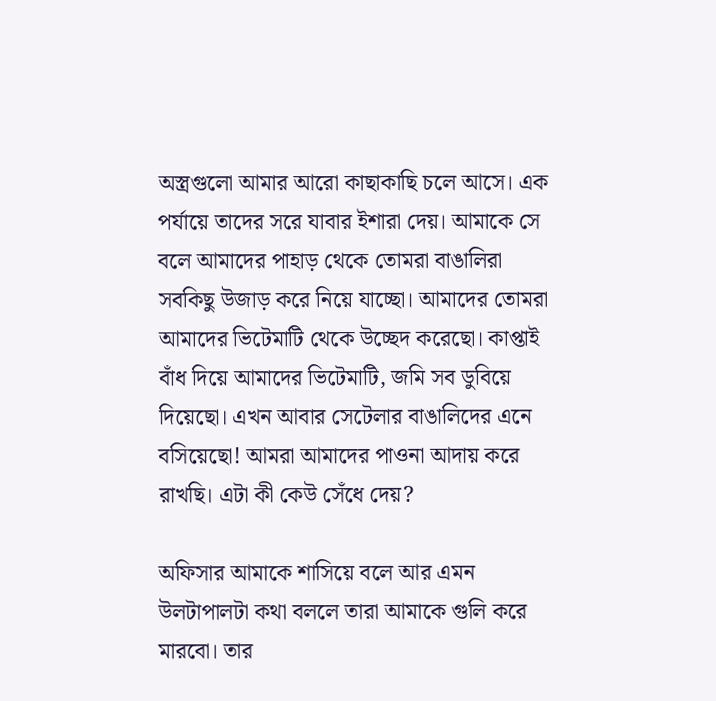অস্ত্রগুলো আমার আরো কাছাকাছি চলে আসে। এক পর্যায়ে তাদের সরে যাবার ইশারা দেয়। আমাকে সে বলে আমাদের পাহাড় থেকে তোমরা বাঙালিরা সবকিছু উজাড় করে নিয়ে যাচ্ছো। আমাদের তোমরা আমাদের ভিটেমাটি থেকে উচ্ছেদ করেছো। কাপ্তাই বাঁধ দিয়ে আমাদের ভিটেমাটি, জমি সব ডুবিয়ে দিয়েছো। এখন আবার সেটেলার বাঙালিদের এনে বসিয়েছো! আমরা আমাদের পাওনা আদায় করে রাখছি। এটা কী কেউ সেঁধে দেয়?

অফিসার আমাকে শাসিয়ে বলে আর এমন উলটাপালটা কথা বললে তারা আমাকে গুলি করে মারবো। তার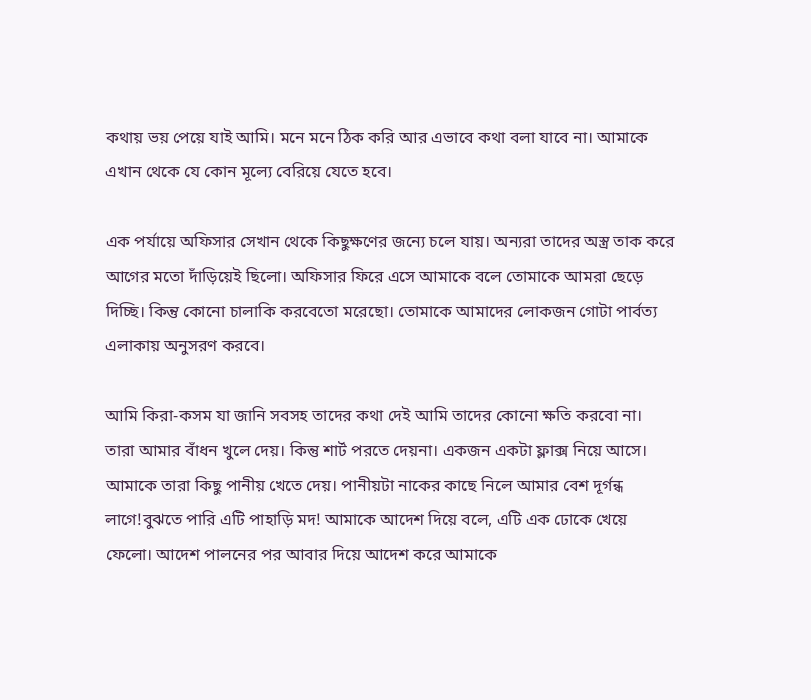কথায় ভয় পেয়ে যাই আমি। মনে মনে ঠিক করি আর এভাবে কথা বলা যাবে না। আমাকে এখান থেকে যে কোন মূল্যে বেরিয়ে যেতে হবে।

এক পর্যায়ে অফিসার সেখান থেকে কিছুক্ষণের জন্যে চলে যায়। অন্যরা তাদের অস্ত্র তাক করে আগের মতো দাঁড়িয়েই ছিলো। অফিসার ফিরে এসে আমাকে বলে তোমাকে আমরা ছেড়ে দিচ্ছি। কিন্তু কোনো চালাকি করবেতো মরেছো। তোমাকে আমাদের লোকজন গোটা পার্বত্য এলাকায় অনুসরণ করবে।

আমি কিরা-কসম যা জানি সবসহ তাদের কথা দেই আমি তাদের কোনো ক্ষতি করবো না। তারা আমার বাঁধন খুলে দেয়। কিন্তু শার্ট পরতে দেয়না। একজন একটা ফ্লাক্স নিয়ে আসে। আমাকে তারা কিছু পানীয় খেতে দেয়। পানীয়টা নাকের কাছে নিলে আমার বেশ দূর্গন্ধ লাগে!বুঝতে পারি এটি পাহাড়ি মদ! আমাকে আদেশ দিয়ে বলে, এটি এক ঢোকে খেয়ে ফেলো। আদেশ পালনের পর আবার দিয়ে আদেশ করে আমাকে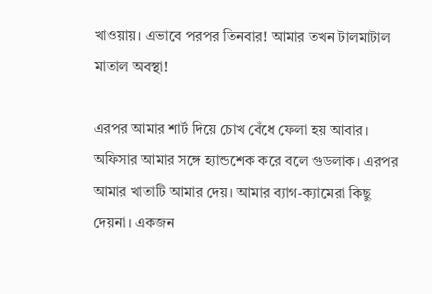খাওয়ায়। এভাবে পরপর তিনবার! আমার তখন টালমাটাল মাতাল অবস্থা!

এরপর আমার শার্ট দিয়ে চোখ বেঁধে ফেলা হয় আবার। অফিসার আমার সঙ্গে হ্যান্ডশেক করে বলে গুডলাক। এরপর আমার খাতাটি আমার দেয়। আমার ব্যাগ-ক্যামেরা কিছু দেয়না। একজন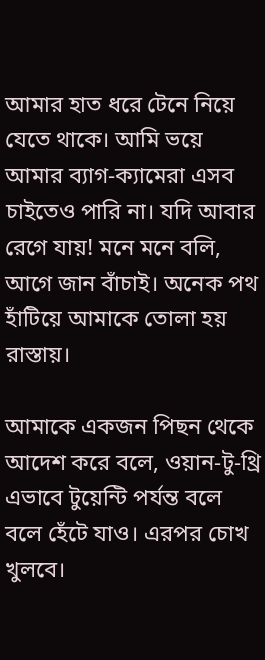আমার হাত ধরে টেনে নিয়ে যেতে থাকে। আমি ভয়ে আমার ব্যাগ-ক্যামেরা এসব চাইতেও পারি না। যদি আবার রেগে যায়! মনে মনে বলি, আগে জান বাঁচাই। অনেক পথ হাঁটিয়ে আমাকে তোলা হয় রাস্তায়।

আমাকে একজন পিছন থেকে আদেশ করে বলে, ওয়ান-টু-থ্রি এভাবে টুয়েন্টি পর্যন্ত বলে বলে হেঁটে যাও। এরপর চোখ খুলবে।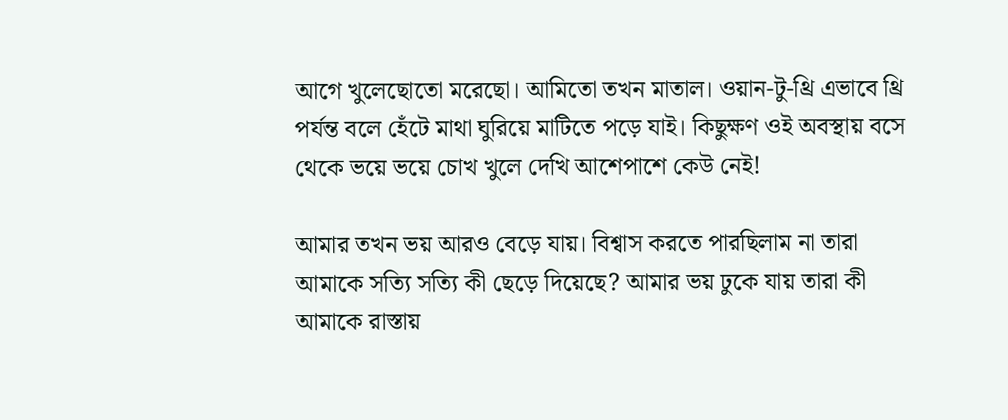আগে খুলেছোতো মরেছো। আমিতো তখন মাতাল। ওয়ান-টু-থ্রি এভাবে থ্রি পর্যন্ত বলে হেঁটে মাথা ঘুরিয়ে মাটিতে পড়ে যাই। কিছুক্ষণ ওই অবস্থায় বসে থেকে ভয়ে ভয়ে চোখ খুলে দেখি আশেপাশে কেউ নেই!

আমার তখন ভয় আরও বেড়ে যায়। বিশ্বাস করতে পারছিলাম না তারা আমাকে সত্যি সত্যি কী ছেড়ে দিয়েছে? আমার ভয় ঢুকে যায় তারা কী আমাকে রাস্তায়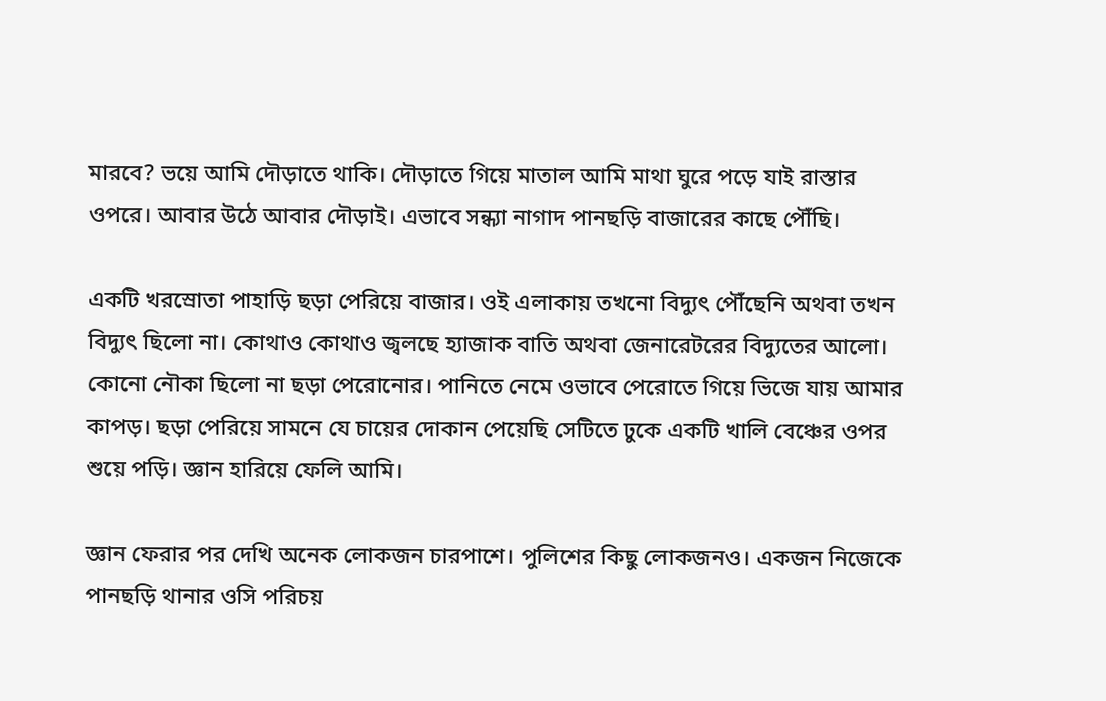মারবে? ভয়ে আমি দৌড়াতে থাকি। দৌড়াতে গিয়ে মাতাল আমি মাথা ঘুরে পড়ে যাই রাস্তার ওপরে। আবার উঠে আবার দৌড়াই। এভাবে সন্ধ্যা নাগাদ পানছড়ি বাজারের কাছে পৌঁছি।

একটি খরস্রোতা পাহাড়ি ছড়া পেরিয়ে বাজার। ওই এলাকায় তখনো বিদ্যুৎ পৌঁছেনি অথবা তখন বিদ্যুৎ ছিলো না। কোথাও কোথাও জ্বলছে হ্যাজাক বাতি অথবা জেনারেটরের বিদ্যুতের আলো। কোনো নৌকা ছিলো না ছড়া পেরোনোর। পানিতে নেমে ওভাবে পেরোতে গিয়ে ভিজে যায় আমার কাপড়। ছড়া পেরিয়ে সামনে যে চায়ের দোকান পেয়েছি সেটিতে ঢুকে একটি খালি বেঞ্চের ওপর শুয়ে পড়ি। জ্ঞান হারিয়ে ফেলি আমি।

জ্ঞান ফেরার পর দেখি অনেক লোকজন চারপাশে। পুলিশের কিছু লোকজনও। একজন নিজেকে পানছড়ি থানার ওসি পরিচয়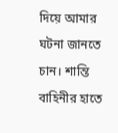দিয়ে আমার ঘটনা জানতে চান। শান্তি বাহিনীর হাতে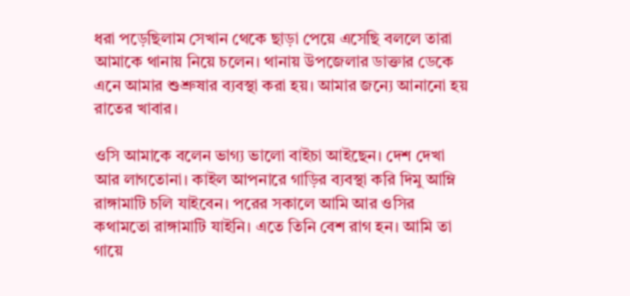ধরা পড়েছিলাম সেখান থেকে ছাড়া পেয়ে এসেছি বললে তারা আমাকে থানায় নিয়ে চলেন। থানায় উপজেলার ডাক্তার ডেকে এনে আমার শুশ্রুষার ব্যবস্থা করা হয়। আমার জন্যে আনানো হয় রাতের খাবার।

ওসি আমাকে বলেন ভাগ্য ভালো বাইচা আইছেন। দেশ দেখা আর লাগতোনা। কাইল আপনারে গাড়ির ব্যবস্থা করি দিমু আম্নি রাঙ্গামাটি চলি যাইবেন। পরের সকালে আমি আর ওসির কথামতো রাঙ্গামাটি যাইনি। এতে তিনি বেশ রাগ হন। আমি তা গায়ে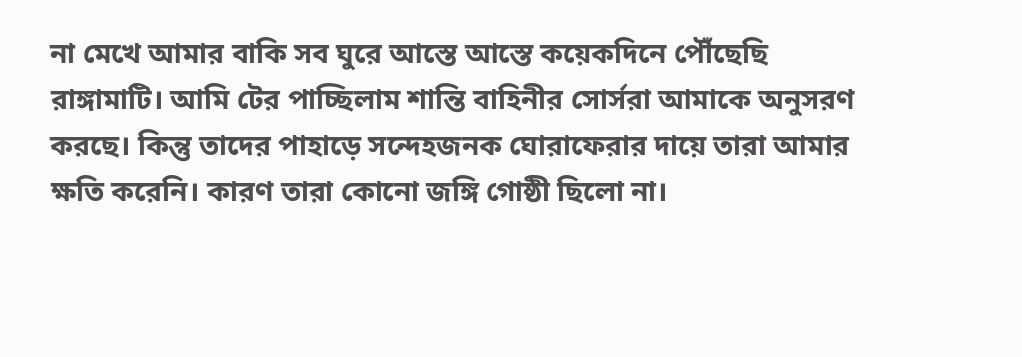না মেখে আমার বাকি সব ঘুরে আস্তে আস্তে কয়েকদিনে পৌঁছেছি রাঙ্গামাটি। আমি টের পাচ্ছিলাম শান্তি বাহিনীর সোর্সরা আমাকে অনুসরণ করছে। কিন্তু তাদের পাহাড়ে সন্দেহজনক ঘোরাফেরার দায়ে তারা আমার ক্ষতি করেনি। কারণ তারা কোনো জঙ্গি গোষ্ঠী ছিলো না।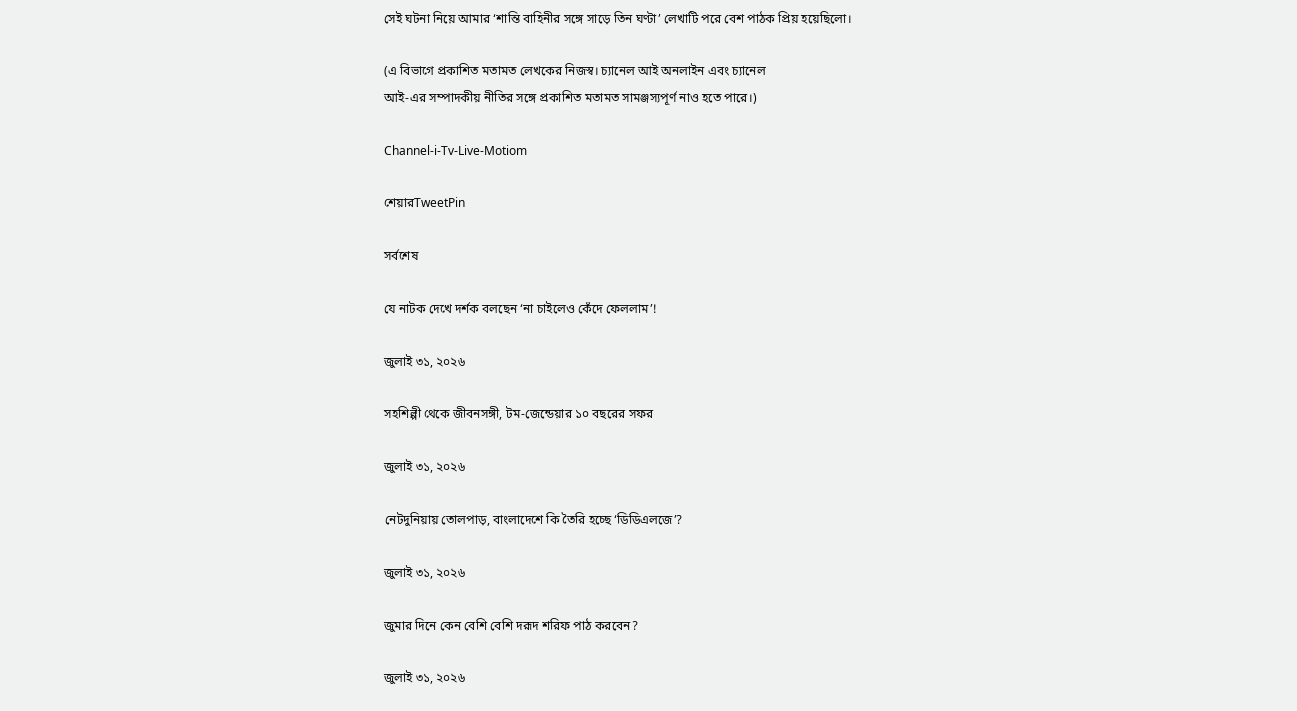সেই ঘটনা নিয়ে আমার ‘শান্তি বাহিনীর সঙ্গে সাড়ে তিন ঘণ্টা’ লেখাটি পরে বেশ পাঠক প্রিয় হয়েছিলো।

(এ বিভাগে প্রকাশিত মতামত লেখকের নিজস্ব। চ্যানেল আই অনলাইন এবং চ্যানেল
আই-এর সম্পাদকীয় নীতির সঙ্গে প্রকাশিত মতামত সামঞ্জস্যপূর্ণ নাও হতে পারে।)

Channel-i-Tv-Live-Motiom

শেয়ারTweetPin

সর্বশেষ

যে নাটক দেখে দর্শক বলছেন ‘না চাইলেও কেঁদে ফেললাম’!

জুলাই ৩১, ২০২৬

সহশিল্পী থেকে জীবনসঙ্গী, টম-জেন্ডেয়ার ১০ বছরের সফর

জুলাই ৩১, ২০২৬

নেটদুনিয়ায় তোলপাড়, বাংলাদেশে কি তৈরি হচ্ছে ‘ডিডিএলজে’?

জুলাই ৩১, ২০২৬

জুমার দিনে কেন বেশি বেশি দরূদ শরিফ পাঠ করবেন?

জুলাই ৩১, ২০২৬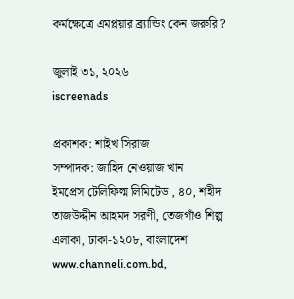কর্মক্ষেত্রে এমপ্লয়ার ব্র্যান্ডিং কেন জরুরি?

জুলাই ৩১, ২০২৬
iscreenads

প্রকাশক: শাইখ সিরাজ
সম্পাদক: জাহিদ নেওয়াজ খান
ইমপ্রেস টেলিফিল্ম লিমিটেড , ৪০, শহীদ তাজউদ্দীন আহমদ সরণী, তেজগাঁও শিল্প এলাকা, ঢাকা-১২০৮, বাংলাদেশ
www.channeli.com.bd,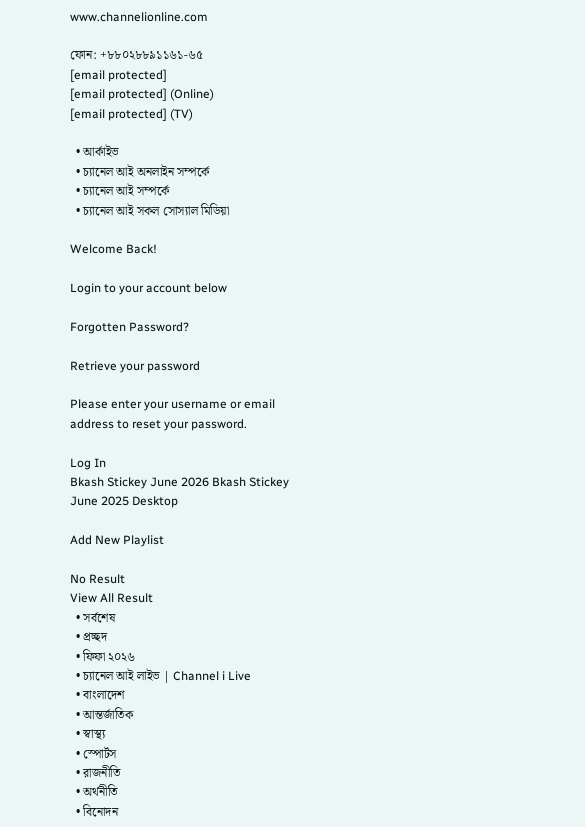www.channelionline.com

ফোন: +৮৮০২৮৮৯১১৬১-৬৫
[email protected]
[email protected] (Online)
[email protected] (TV)

  • আর্কাইভ
  • চ্যানেল আই অনলাইন সম্পর্কে
  • চ্যানেল আই সম্পর্কে
  • চ্যানেল আই সকল সোস্যাল মিডিয়া

Welcome Back!

Login to your account below

Forgotten Password?

Retrieve your password

Please enter your username or email address to reset your password.

Log In
Bkash Stickey June 2026 Bkash Stickey June 2025 Desktop

Add New Playlist

No Result
View All Result
  • সর্বশেষ
  • প্রচ্ছদ
  • ফিফা ২০২৬
  • চ্যানেল আই লাইভ | Channel i Live
  • বাংলাদেশ
  • আন্তর্জাতিক
  • স্বাস্থ্য
  • স্পোর্টস
  • রাজনীতি
  • অর্থনীতি
  • বিনোদন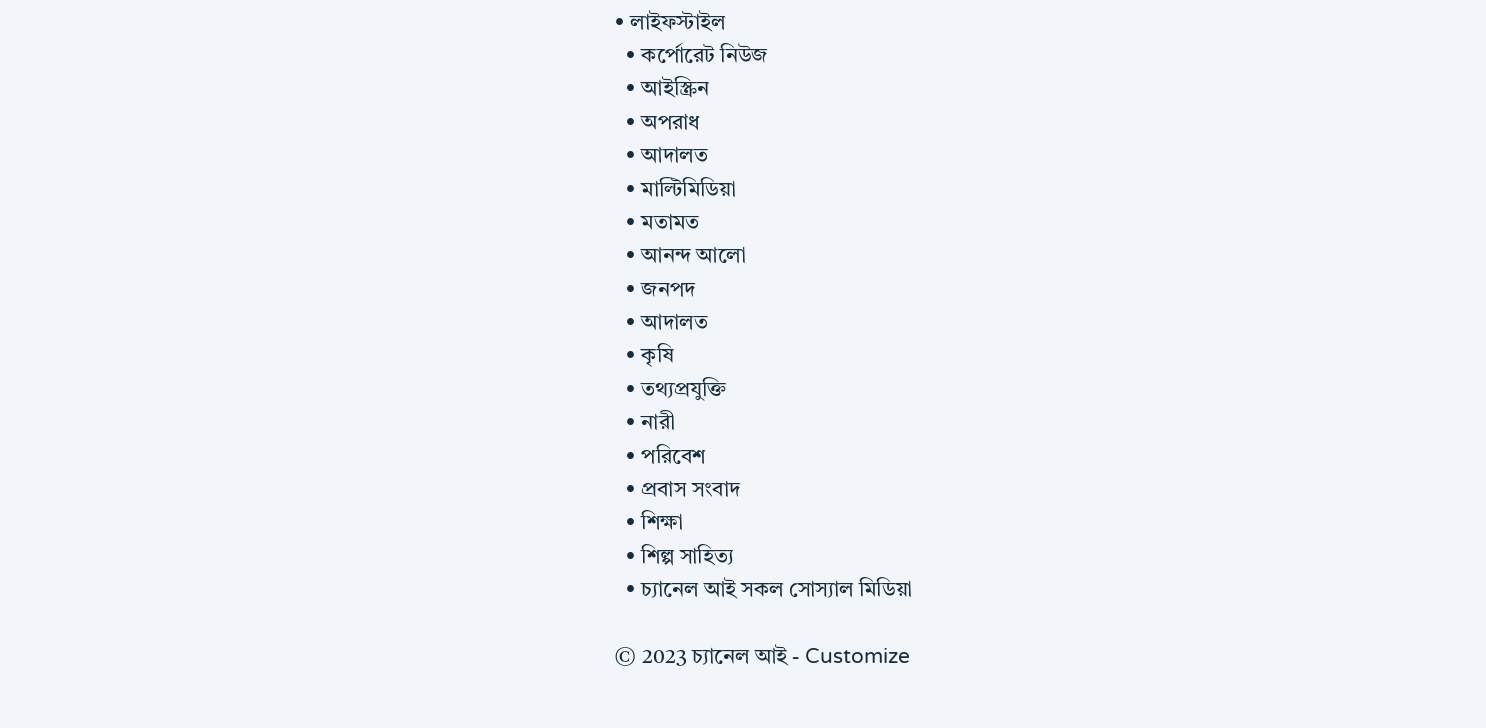• লাইফস্টাইল
  • কর্পোরেট নিউজ
  • আইস্ক্রিন
  • অপরাধ
  • আদালত
  • মাল্টিমিডিয়া
  • মতামত
  • আনন্দ আলো
  • জনপদ
  • আদালত
  • কৃষি
  • তথ্যপ্রযুক্তি
  • নারী
  • পরিবেশ
  • প্রবাস সংবাদ
  • শিক্ষা
  • শিল্প সাহিত্য
  • চ্যানেল আই সকল সোস্যাল মিডিয়া

© 2023 চ্যানেল আই - Customize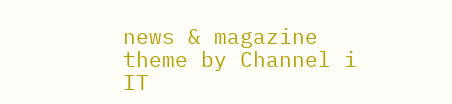news & magazine theme by Channel i IT